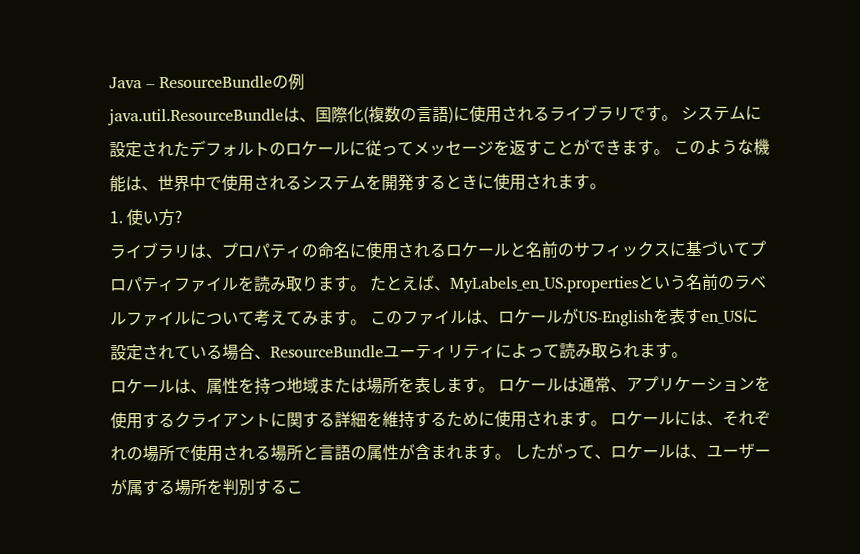Java – ResourceBundleの例
java.util.ResourceBundleは、国際化(複数の言語)に使用されるライブラリです。 システムに設定されたデフォルトのロケールに従ってメッセージを返すことができます。 このような機能は、世界中で使用されるシステムを開発するときに使用されます。
1. 使い方?
ライブラリは、プロパティの命名に使用されるロケールと名前のサフィックスに基づいてプロパティファイルを読み取ります。 たとえば、MyLabels_en_US.propertiesという名前のラベルファイルについて考えてみます。 このファイルは、ロケールがUS-Englishを表すen_USに設定されている場合、ResourceBundleユーティリティによって読み取られます。
ロケールは、属性を持つ地域または場所を表します。 ロケールは通常、アプリケーションを使用するクライアントに関する詳細を維持するために使用されます。 ロケールには、それぞれの場所で使用される場所と言語の属性が含まれます。 したがって、ロケールは、ユーザーが属する場所を判別するこ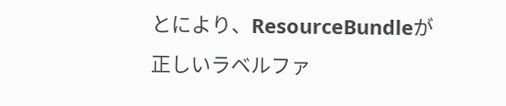とにより、ResourceBundleが正しいラベルファ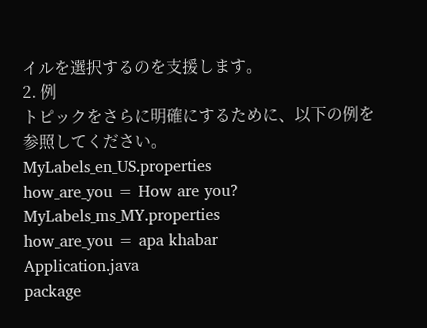イルを選択するのを支援します。
2. 例
トピックをさらに明確にするために、以下の例を参照してください。
MyLabels_en_US.properties
how_are_you = How are you?
MyLabels_ms_MY.properties
how_are_you = apa khabar
Application.java
package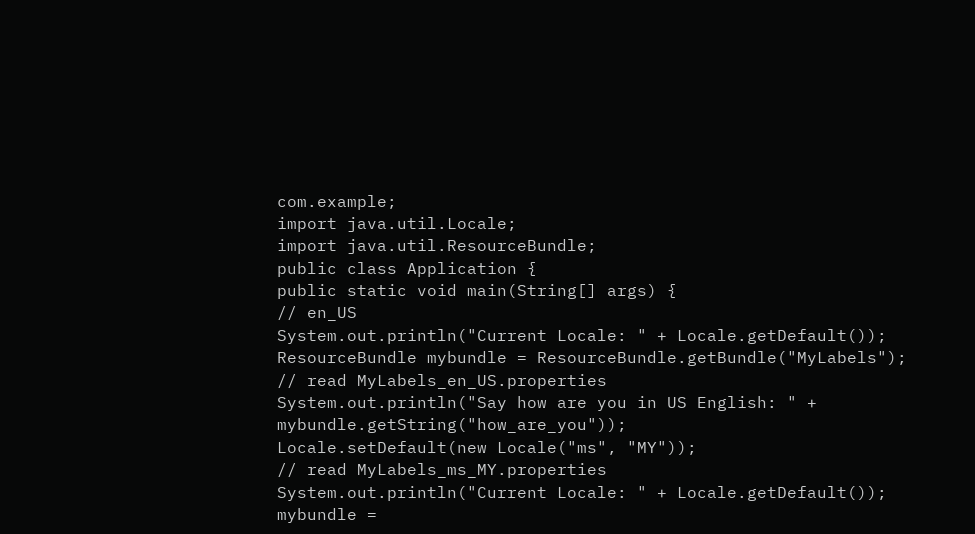com.example;
import java.util.Locale;
import java.util.ResourceBundle;
public class Application {
public static void main(String[] args) {
// en_US
System.out.println("Current Locale: " + Locale.getDefault());
ResourceBundle mybundle = ResourceBundle.getBundle("MyLabels");
// read MyLabels_en_US.properties
System.out.println("Say how are you in US English: " + mybundle.getString("how_are_you"));
Locale.setDefault(new Locale("ms", "MY"));
// read MyLabels_ms_MY.properties
System.out.println("Current Locale: " + Locale.getDefault());
mybundle =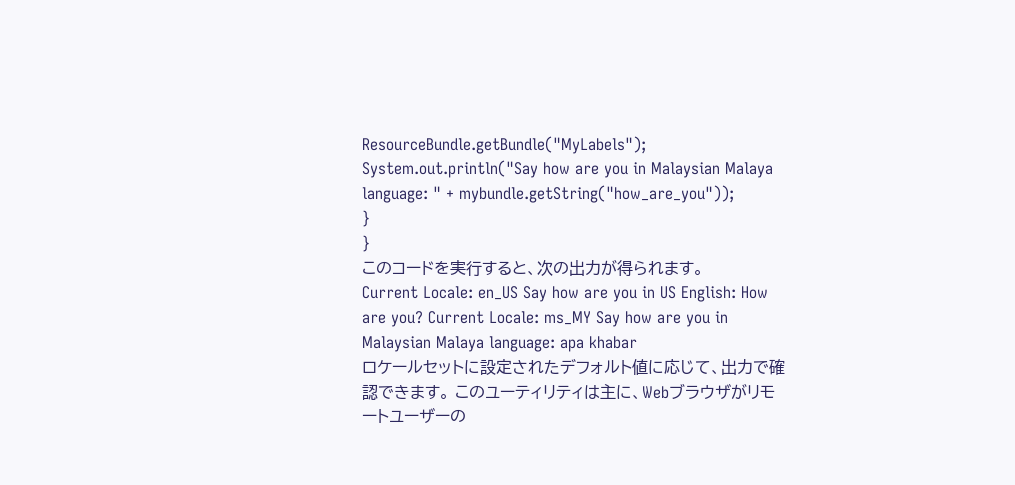ResourceBundle.getBundle("MyLabels");
System.out.println("Say how are you in Malaysian Malaya language: " + mybundle.getString("how_are_you"));
}
}
このコードを実行すると、次の出力が得られます。
Current Locale: en_US Say how are you in US English: How are you? Current Locale: ms_MY Say how are you in Malaysian Malaya language: apa khabar
ロケールセットに設定されたデフォルト値に応じて、出力で確認できます。 このユーティリティは主に、Webブラウザがリモートユーザーの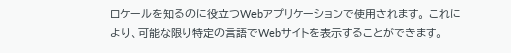ロケールを知るのに役立つWebアプリケーションで使用されます。 これにより、可能な限り特定の言語でWebサイトを表示することができます。